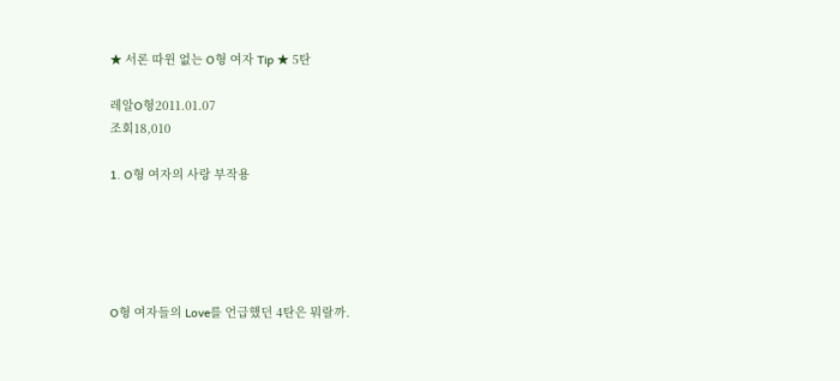★ 서론 따윈 없는 O형 여자 Tip ★ 5탄

레알O형2011.01.07
조회18,010

1. O형 여자의 사랑 부작용





O형 여자들의 Love를 언급했던 4탄은 뭐랄까.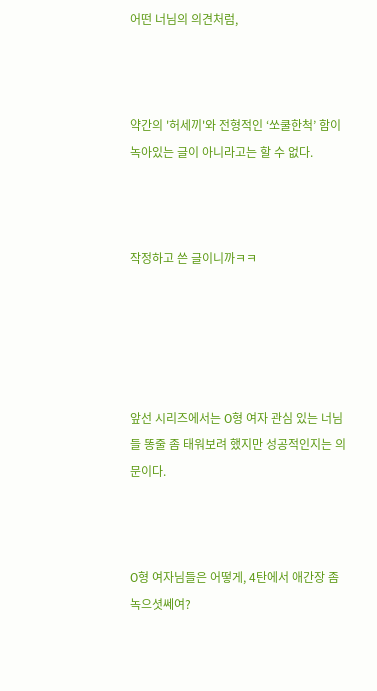어떤 너님의 의견처럼,



약간의 '허세끼'와 전형적인 ‘쏘쿨한척’ 함이 녹아있는 글이 아니라고는 할 수 없다.



작정하고 쓴 글이니까ㅋㅋ





앞선 시리즈에서는 O형 여자 관심 있는 너님들 똥줄 좀 태워보려 했지만 성공적인지는 의문이다.



O형 여자님들은 어떻게, 4탄에서 애간장 좀 녹으셧쎄여?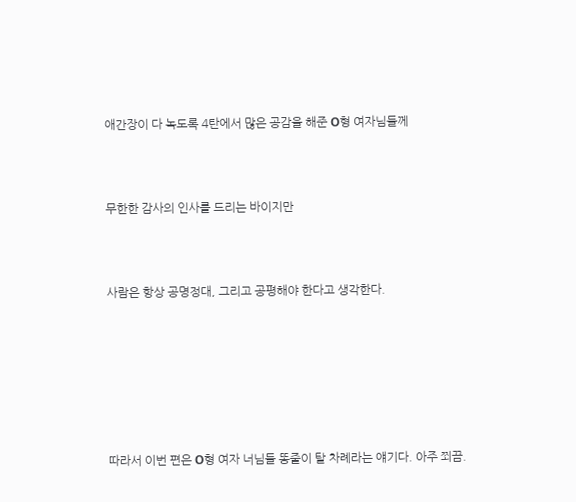애간장이 다 녹도록 4탄에서 많은 공감을 해준 O형 여자님들께



무한한 감사의 인사를 드리는 바이지만



사람은 항상 공명정대, 그리고 공평해야 한다고 생각한다.







따라서 이번 편은 O형 여자 너님들 똥줄이 탈 차례라는 얘기다. 아주 쬐끔.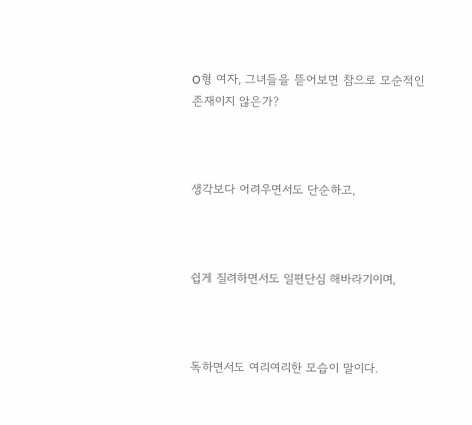O형 여자, 그녀들을 뜯어보면 참으로 모순적인 존재이지 않은가?



생각보다 어려우면서도 단순하고,



쉽게 질려하면서도 일편단심 해바라기이며,



독하면서도 여리여리한 모습이 말이다.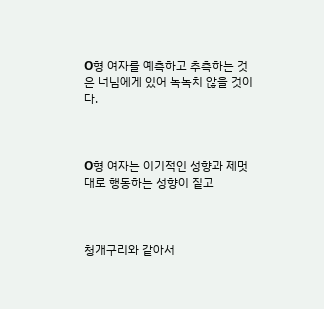O형 여자를 예측하고 추측하는 것은 너님에게 있어 녹녹치 않을 것이다.



O형 여자는 이기적인 성향과 제멋대로 행동하는 성향이 짙고



청개구리와 같아서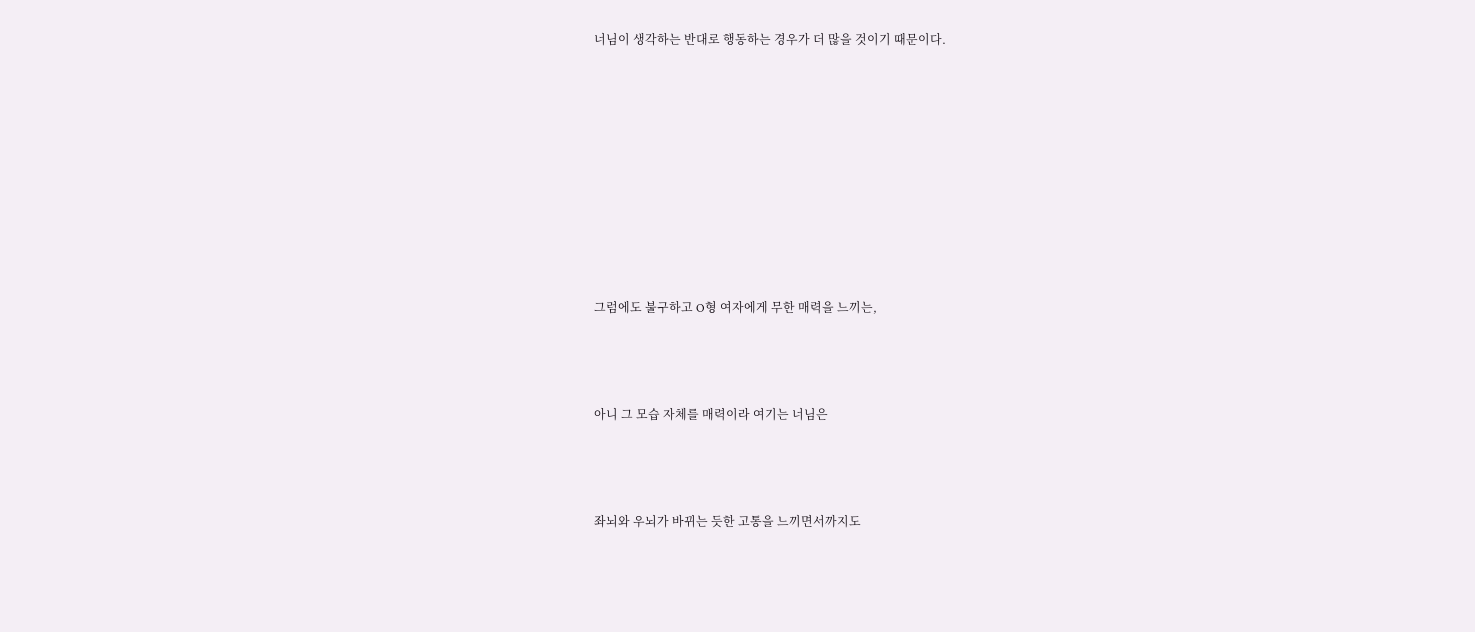너님이 생각하는 반대로 행동하는 경우가 더 많을 것이기 때문이다.









그럼에도 불구하고 O형 여자에게 무한 매력을 느끼는,



아니 그 모습 자체를 매력이라 여기는 너님은



좌뇌와 우뇌가 바뀌는 듯한 고통을 느끼면서까지도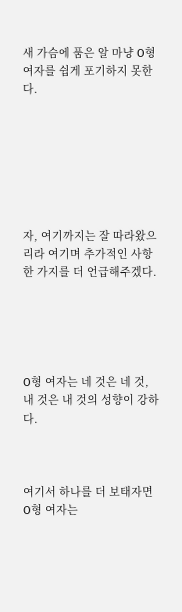새 가슴에 품은 알 마냥 O형 여자를 쉽게 포기하지 못한다.







자, 여기까지는 잘 따라왔으리라 여기며 추가적인 사항 한 가지를 더 언급해주겠다.





O형 여자는 네 것은 네 것, 내 것은 내 것의 성향이 강하다.



여기서 하나를 더 보태자면 O형 여자는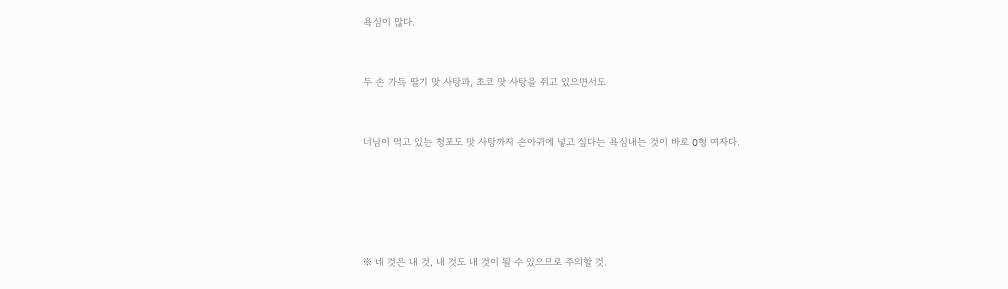욕심이 많다.



두 손 가득 딸기 맛 사탕과, 초코 맛 사탕을 쥐고 있으면서도



너님이 먹고 있는 청포도 맛 사탕까지 손아귀에 넣고 싶다는 욕심내는 것이 바로 O형 여자다.







※ 네 것은 내 것, 내 것도 내 것이 될 수 있으므로 주의할 것.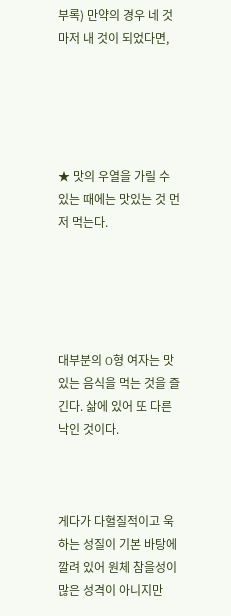부록) 만약의 경우 네 것마저 내 것이 되었다면,





★ 맛의 우열을 가릴 수 있는 때에는 맛있는 것 먼저 먹는다.





대부분의 O형 여자는 맛있는 음식을 먹는 것을 즐긴다. 삶에 있어 또 다른 낙인 것이다.



게다가 다혈질적이고 욱하는 성질이 기본 바탕에 깔려 있어 원체 참을성이 많은 성격이 아니지만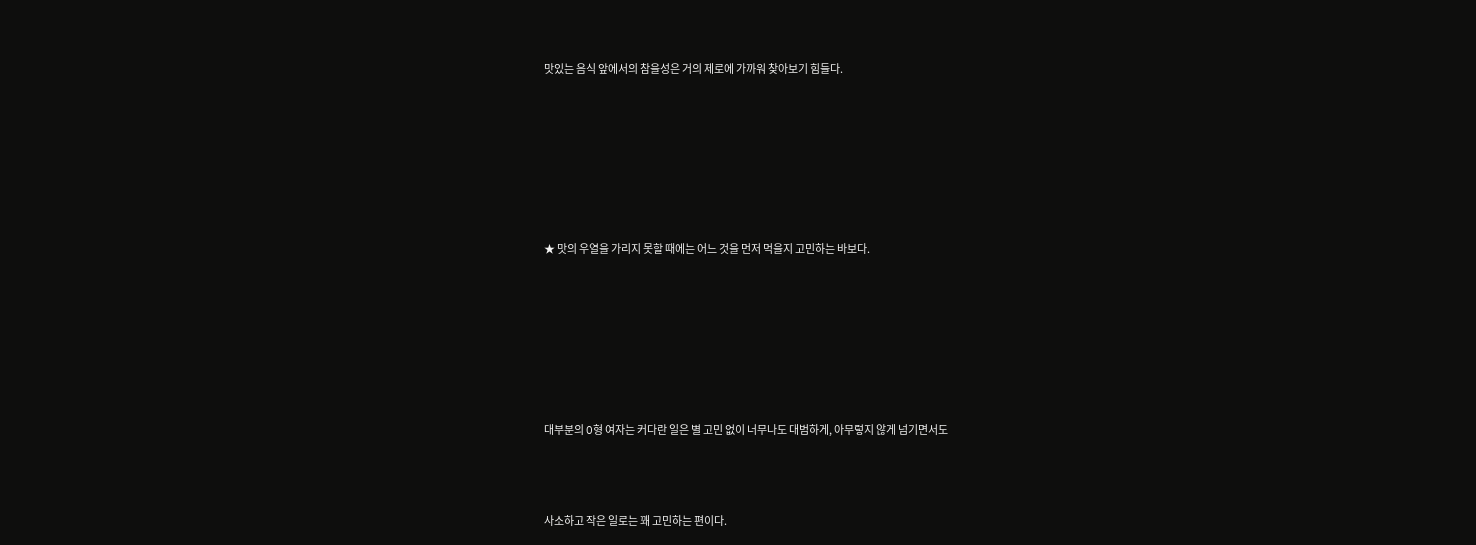맛있는 음식 앞에서의 참을성은 거의 제로에 가까워 찾아보기 힘들다.







★ 맛의 우열을 가리지 못할 때에는 어느 것을 먼저 먹을지 고민하는 바보다.







대부분의 O형 여자는 커다란 일은 별 고민 없이 너무나도 대범하게, 아무렇지 않게 넘기면서도



사소하고 작은 일로는 꽤 고민하는 편이다.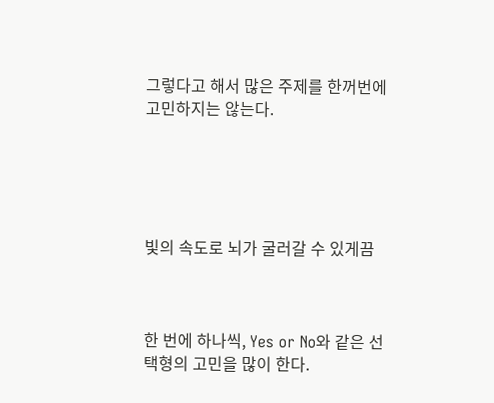그렇다고 해서 많은 주제를 한꺼번에 고민하지는 않는다.





빛의 속도로 뇌가 굴러갈 수 있게끔



한 번에 하나씩, Yes or No와 같은 선택형의 고민을 많이 한다.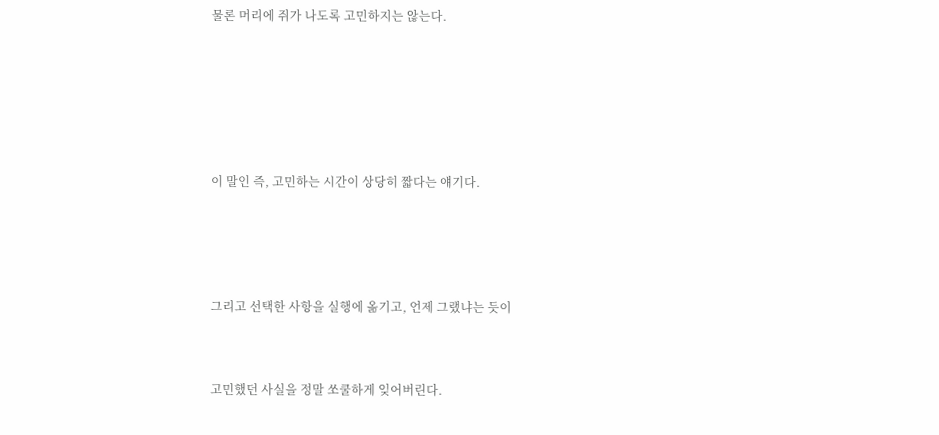물론 머리에 쥐가 나도록 고민하지는 않는다.







이 말인 즉, 고민하는 시간이 상당히 짧다는 얘기다.





그리고 선택한 사항을 실행에 옮기고, 언제 그랬냐는 듯이



고민했던 사실을 정말 쏘쿨하게 잊어버린다.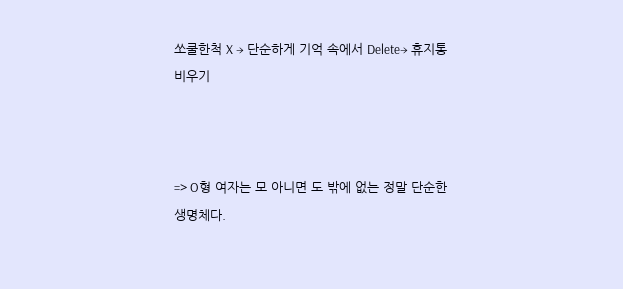쏘쿨한척 X → 단순하게 기억 속에서 Delete→ 휴지통 비우기



=> O형 여자는 모 아니면 도 밖에 없는 정말 단순한 생명체다.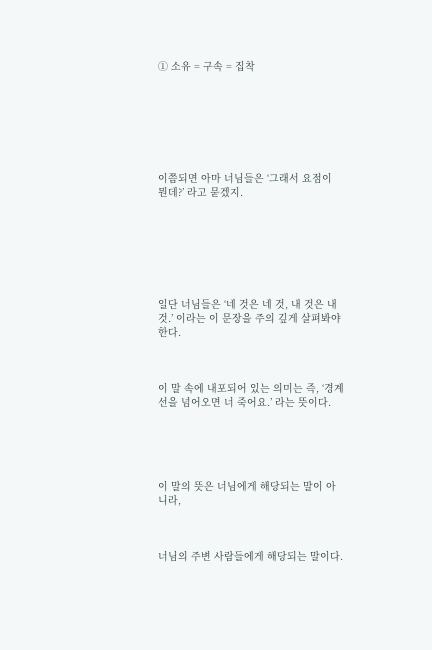① 소유 = 구속 = 집착







이쯤되면 아마 너님들은 ‘그래서 요점이 뭔데?’ 라고 묻겠지.







일단 너님들은 ‘네 것은 네 것, 내 것은 내 것.’ 이라는 이 문장을 주의 깊게 살펴봐야 한다.



이 말 속에 내포되어 있는 의미는 즉, ‘경계선을 넘어오면 너 죽어요.’ 라는 뜻이다.





이 말의 뜻은 너님에게 해당되는 말이 아니라,



너님의 주변 사람들에게 해당되는 말이다.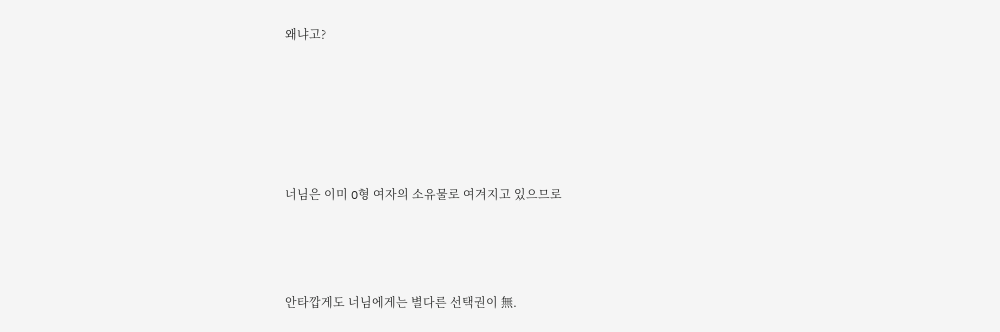왜냐고?





너님은 이미 O형 여자의 소유물로 여겨지고 있으므로



안타깝게도 너님에게는 별다른 선택권이 無.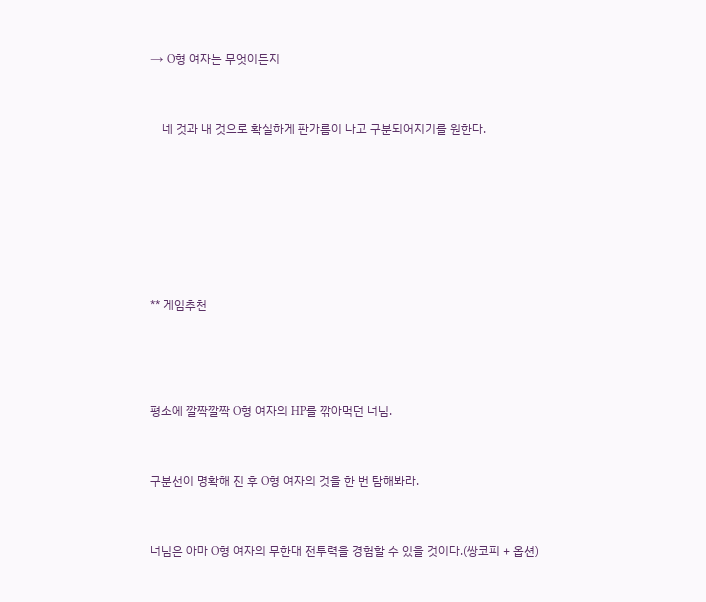→ O형 여자는 무엇이든지



    네 것과 내 것으로 확실하게 판가름이 나고 구분되어지기를 원한다.









** 게임추천





평소에 깔짝깔짝 O형 여자의 HP를 깎아먹던 너님.



구분선이 명확해 진 후 O형 여자의 것을 한 번 탐해봐라.



너님은 아마 O형 여자의 무한대 전투력을 경험할 수 있을 것이다.(쌍코피 + 옵션)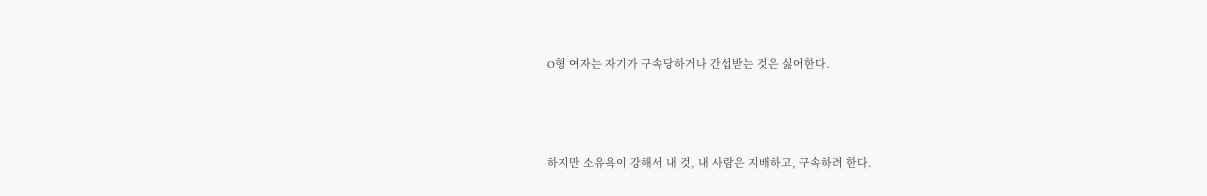O형 여자는 자기가 구속당하거나 간섭받는 것은 싫어한다.



하지만 소유욕이 강해서 내 것, 내 사람은 지배하고, 구속하려 한다.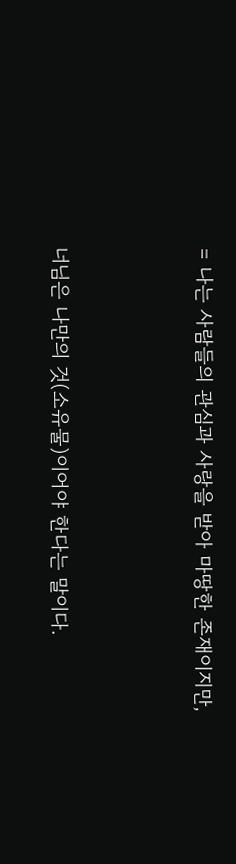= 나는 사람들의 관심과 사랑을 받아 마땅한 존재이지만,



너님은 나만의 것(소유물)이어야 한다는 말이다.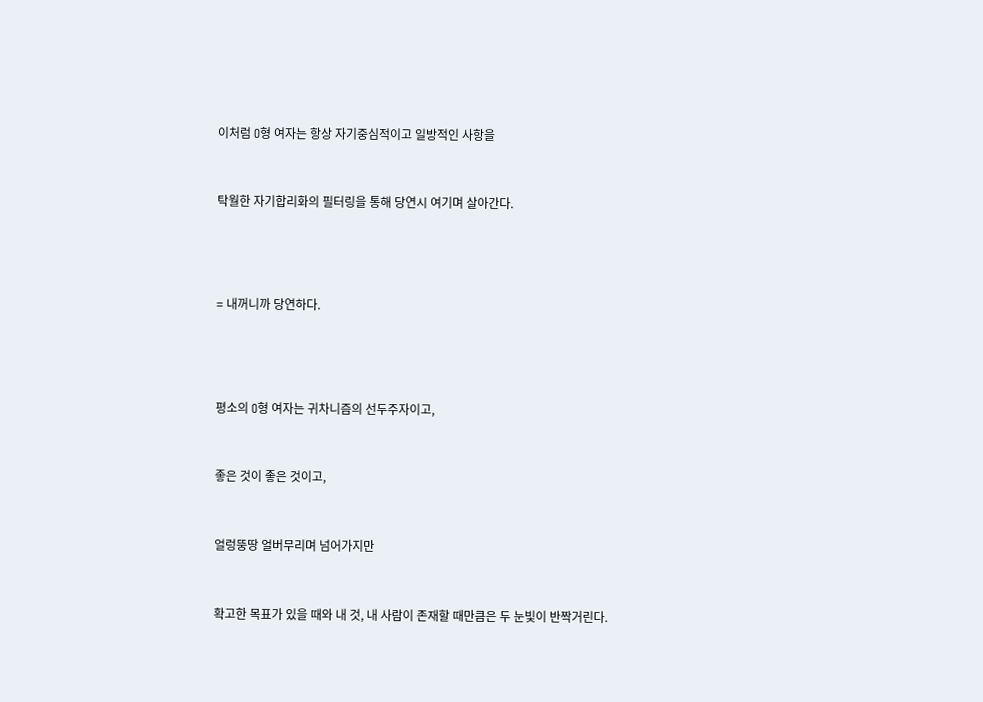이처럼 O형 여자는 항상 자기중심적이고 일방적인 사항을



탁월한 자기합리화의 필터링을 통해 당연시 여기며 살아간다.





= 내꺼니까 당연하다.





평소의 O형 여자는 귀차니즘의 선두주자이고,



좋은 것이 좋은 것이고,



얼렁뚱땅 얼버무리며 넘어가지만



확고한 목표가 있을 때와 내 것, 내 사람이 존재할 때만큼은 두 눈빛이 반짝거린다.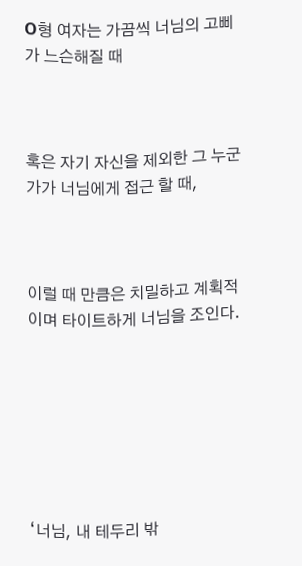O형 여자는 가끔씩 너님의 고삐가 느슨해질 때



혹은 자기 자신을 제외한 그 누군가가 너님에게 접근 할 때,



이럴 때 만큼은 치밀하고 계획적이며 타이트하게 너님을 조인다.







‘너님, 내 테두리 밖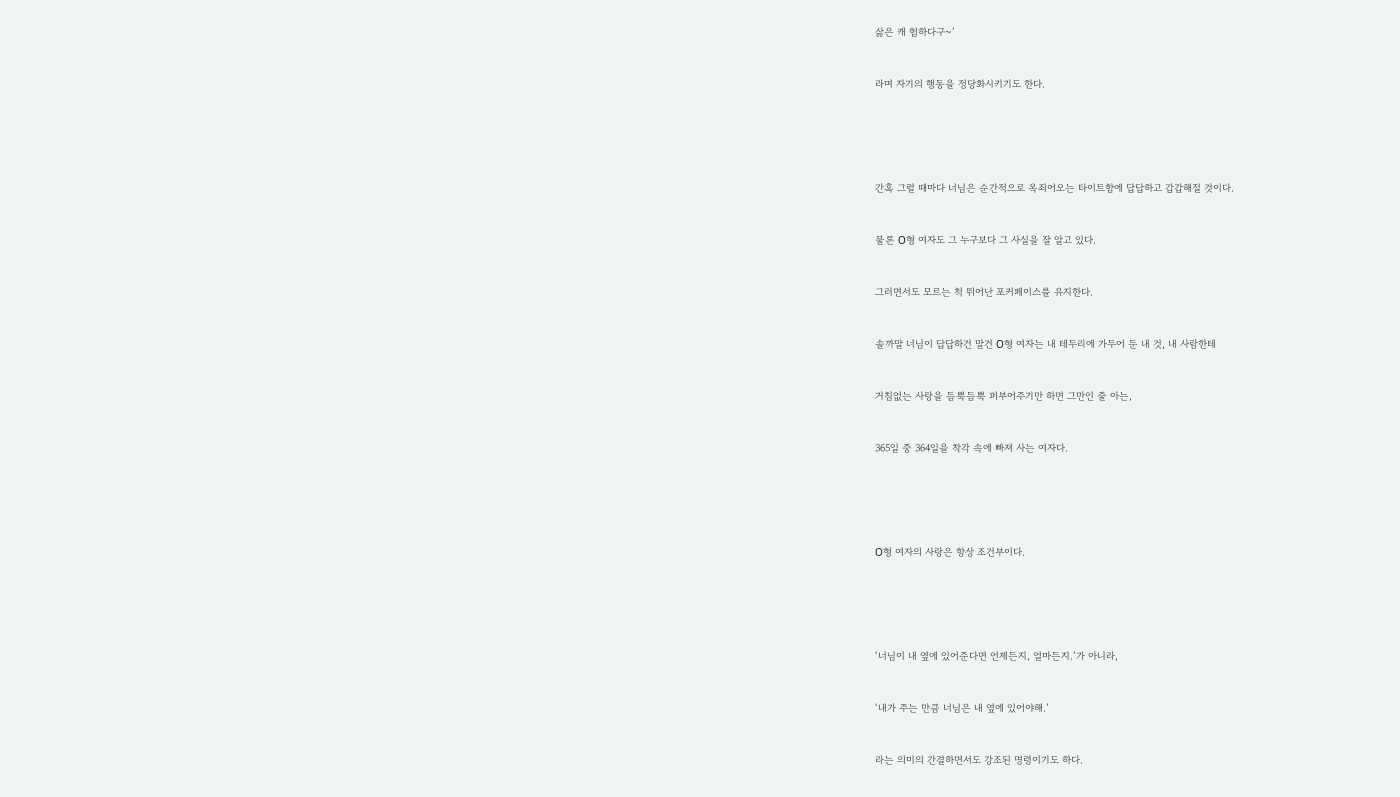삶은 캐 험하다구~’



라며 자기의 행동을 정당화시키기도 한다.







간혹 그럴 때마다 너님은 순간적으로 옥죄어오는 타이트함에 답답하고 갑갑해질 것이다.



물론 O형 여자도 그 누구보다 그 사실을 잘 알고 있다.



그러면서도 모르는 척 뛰어난 포커페이스를 유지한다.



솔까말 너님이 답답하건 말건 O형 여자는 내 테두리에 가두어 둔 내 것, 내 사람한테



거침없는 사랑을 듬뿍듬뿍 퍼부어주기만 하면 그만인 줄 아는,



365일 중 364일을 착각 속에 빠져 사는 여자다.







O형 여자의 사랑은 항상 조건부이다.







‘너님이 내 옆에 있어준다면 언제든지, 얼마든지.’가 아니라,



‘내가 주는 만큼 너님은 내 옆에 있어야해.’



라는 의미의 간결하면서도 강조된 명령이기도 하다.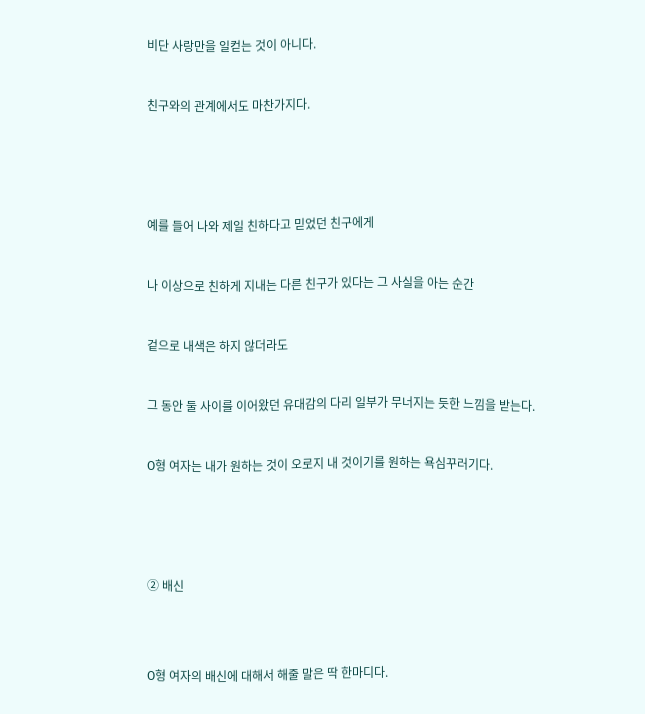비단 사랑만을 일컫는 것이 아니다.



친구와의 관계에서도 마찬가지다.







예를 들어 나와 제일 친하다고 믿었던 친구에게



나 이상으로 친하게 지내는 다른 친구가 있다는 그 사실을 아는 순간



겉으로 내색은 하지 않더라도



그 동안 둘 사이를 이어왔던 유대감의 다리 일부가 무너지는 듯한 느낌을 받는다.



O형 여자는 내가 원하는 것이 오로지 내 것이기를 원하는 욕심꾸러기다.







② 배신





O형 여자의 배신에 대해서 해줄 말은 딱 한마디다.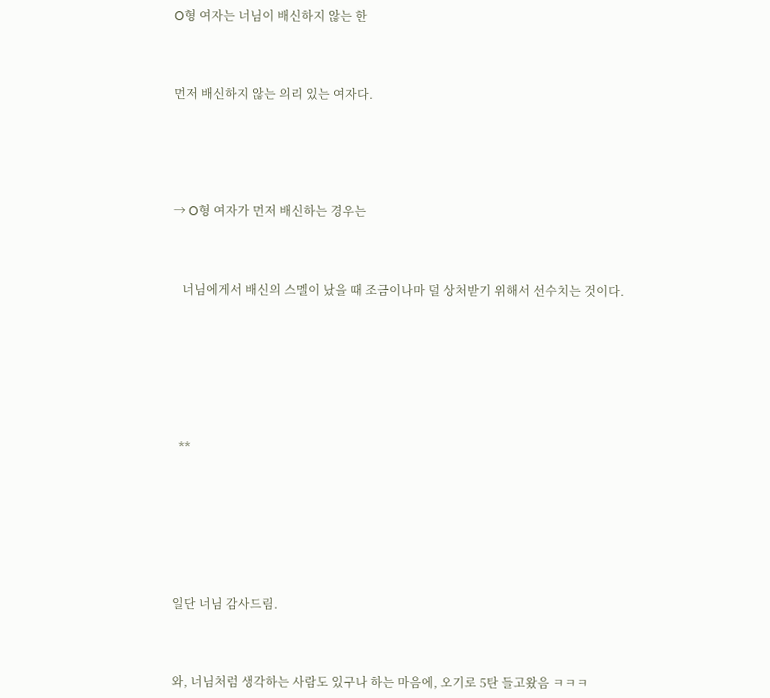O형 여자는 너님이 배신하지 않는 한



먼저 배신하지 않는 의리 있는 여자다.





→ O형 여자가 먼저 배신하는 경우는



   너님에게서 배신의 스멜이 났을 때 조금이나마 덜 상처받기 위해서 선수치는 것이다.







  **







일단 너님 감사드림.



와, 너님처럼 생각하는 사람도 있구나 하는 마음에, 오기로 5탄 들고왔음 ㅋㅋㅋ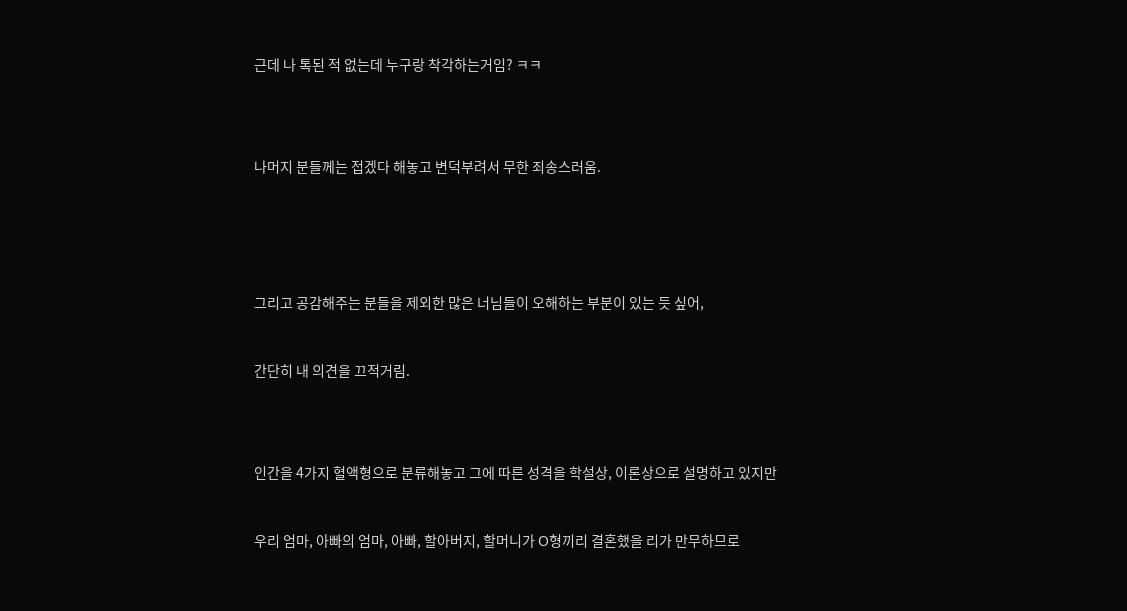근데 나 톡된 적 없는데 누구랑 착각하는거임? ㅋㅋ





나머지 분들께는 접겠다 해놓고 변덕부려서 무한 죄송스러움.







그리고 공감해주는 분들을 제외한 많은 너님들이 오해하는 부분이 있는 듯 싶어,



간단히 내 의견을 끄적거림.





인간을 4가지 혈액형으로 분류해놓고 그에 따른 성격을 학설상, 이론상으로 설명하고 있지만



우리 엄마, 아빠의 엄마, 아빠, 할아버지, 할머니가 O형끼리 결혼했을 리가 만무하므로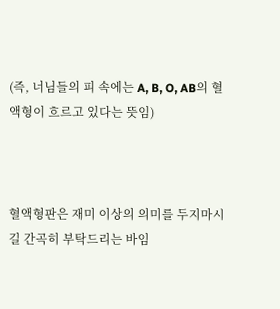(즉, 너님들의 피 속에는 A, B, O, AB의 혈액형이 흐르고 있다는 뜻임)



혈액형판은 재미 이상의 의미를 두지마시길 간곡히 부탁드리는 바임